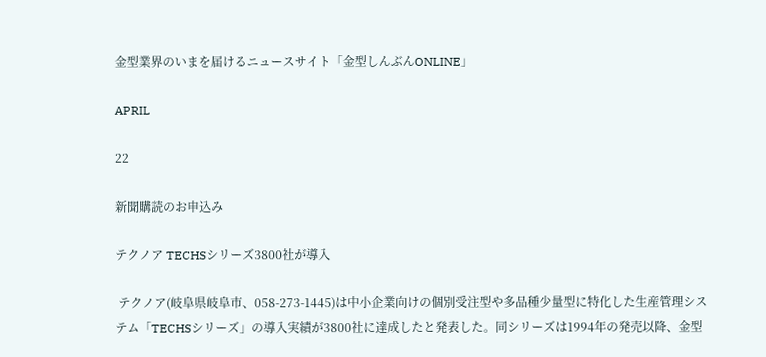金型業界のいまを届けるニュースサイト「金型しんぶんONLINE」

APRIL

22

新聞購読のお申込み

テクノア TECHSシリーズ3800社が導入

 テクノア(岐阜県岐阜市、058-273-1445)は中小企業向けの個別受注型や多品種少量型に特化した生産管理システム「TECHSシリーズ」の導入実績が3800社に達成したと発表した。同シリーズは1994年の発売以降、金型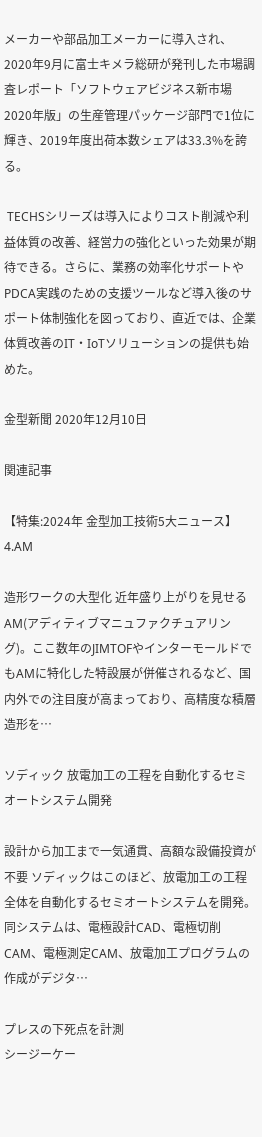メーカーや部品加工メーカーに導入され、2020年9月に富士キメラ総研が発刊した市場調査レポート「ソフトウェアビジネス新市場2020年版」の生産管理パッケージ部門で1位に輝き、2019年度出荷本数シェアは33.3%を誇る。

 TECHSシリーズは導入によりコスト削減や利益体質の改善、経営力の強化といった効果が期待できる。さらに、業務の効率化サポートやPDCA実践のための支援ツールなど導入後のサポート体制強化を図っており、直近では、企業体質改善のIT・IoTソリューションの提供も始めた。

金型新聞 2020年12月10日

関連記事

【特集:2024年 金型加工技術5大ニュース】4.AM

造形ワークの大型化 近年盛り上がりを見せるAM(アディティブマニュファクチュアリング)。ここ数年のJIMTOFやインターモールドでもAMに特化した特設展が併催されるなど、国内外での注目度が高まっており、高精度な積層造形を…

ソディック 放電加工の工程を自動化するセミオートシステム開発

設計から加工まで一気通貫、高額な設備投資が不要 ソディックはこのほど、放電加工の工程全体を自動化するセミオートシステムを開発。同システムは、電極設計CAD、電極切削CAM、電極測定CAM、放電加工プログラムの作成がデジタ…

プレスの下死点を計測
シージーケー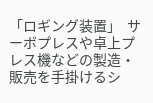「ロギング装置」  サーボプレスや卓上プレス機などの製造・販売を手掛けるシ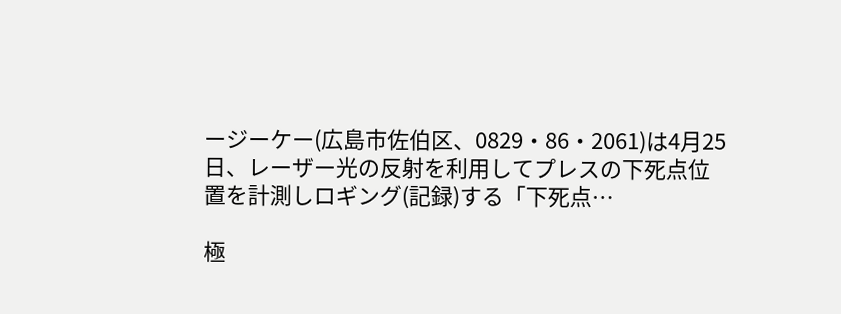ージーケー(広島市佐伯区、0829・86・2061)は4月25日、レーザー光の反射を利用してプレスの下死点位置を計測しロギング(記録)する「下死点…

極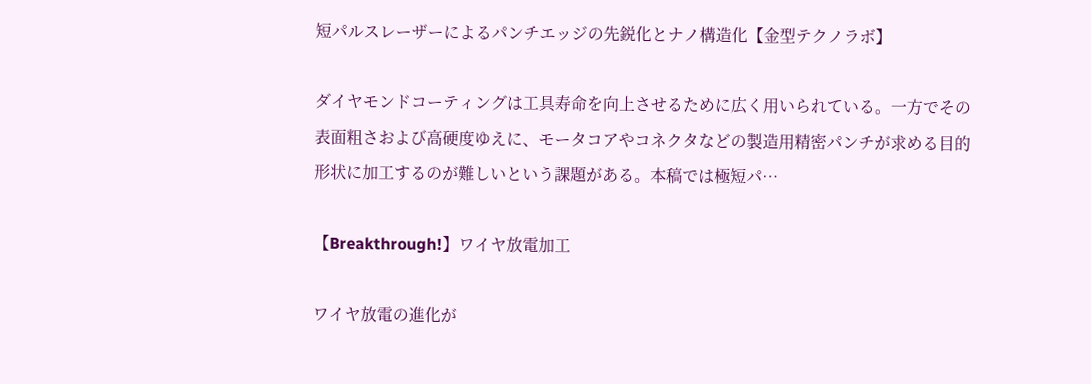短パルスレーザーによるパンチエッジの先鋭化とナノ構造化【金型テクノラボ】

ダイヤモンドコーティングは工具寿命を向上させるために広く用いられている。一方でその表面粗さおよび高硬度ゆえに、モータコアやコネクタなどの製造用精密パンチが求める目的形状に加工するのが難しいという課題がある。本稿では極短パ…

【Breakthrough!】ワイヤ放電加工

ワイヤ放電の進化が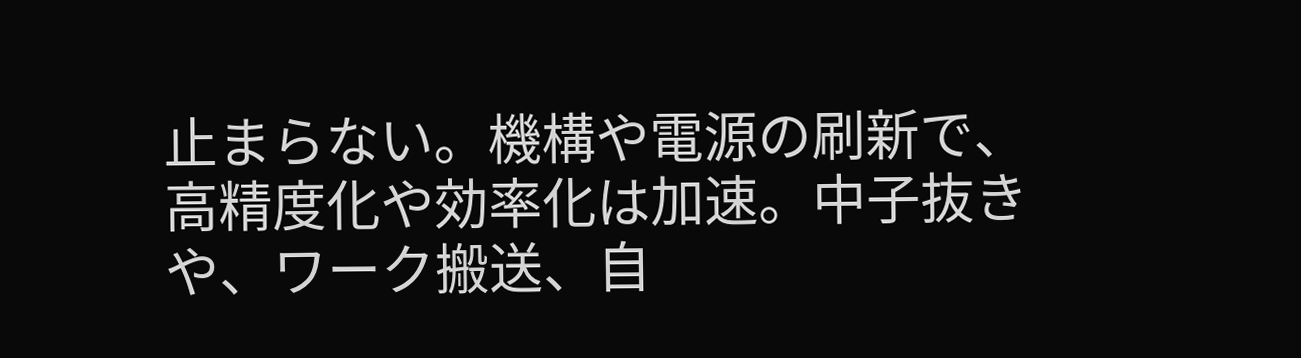止まらない。機構や電源の刷新で、高精度化や効率化は加速。中子抜きや、ワーク搬送、自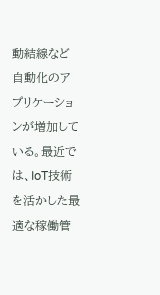動結線など自動化のアプリケーションが増加している。最近では、IoT技術を活かした最適な稼働管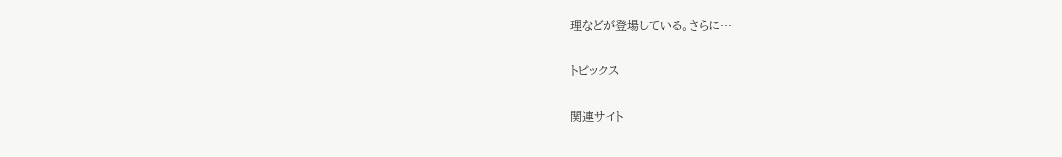理などが登場している。さらに…

トピックス

関連サイト